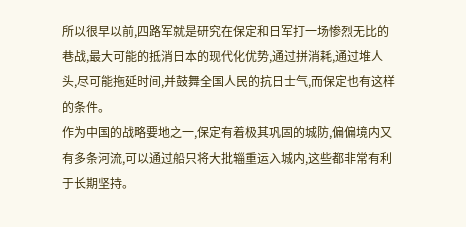所以很早以前,四路军就是研究在保定和日军打一场惨烈无比的巷战,最大可能的抵消日本的现代化优势,通过拼消耗,通过堆人头,尽可能拖延时间,并鼓舞全国人民的抗日士气,而保定也有这样的条件。
作为中国的战略要地之一,保定有着极其巩固的城防,偏偏境内又有多条河流,可以通过船只将大批辎重运入城内,这些都非常有利于长期坚持。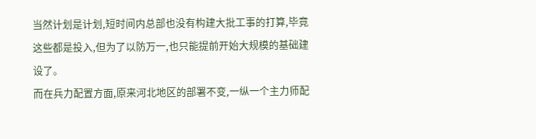当然计划是计划,短时间内总部也没有构建大批工事的打算,毕竟这些都是投入,但为了以防万一,也只能提前开始大规模的基础建设了。
而在兵力配置方面,原来河北地区的部署不变,一纵一个主力师配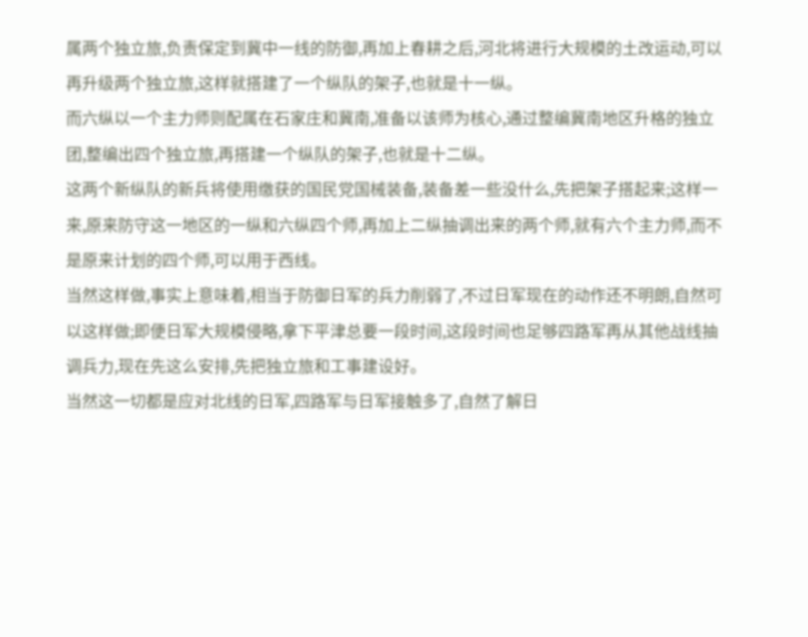属两个独立旅,负责保定到冀中一线的防御,再加上春耕之后,河北将进行大规模的土改运动,可以再升级两个独立旅,这样就搭建了一个纵队的架子,也就是十一纵。
而六纵以一个主力师则配属在石家庄和冀南,准备以该师为核心,通过整编冀南地区升格的独立团,整编出四个独立旅,再搭建一个纵队的架子,也就是十二纵。
这两个新纵队的新兵将使用缴获的国民党国械装备,装备差一些没什么,先把架子搭起来;这样一来,原来防守这一地区的一纵和六纵四个师,再加上二纵抽调出来的两个师,就有六个主力师,而不是原来计划的四个师,可以用于西线。
当然这样做,事实上意味着,相当于防御日军的兵力削弱了,不过日军现在的动作还不明朗,自然可以这样做;即便日军大规模侵略,拿下平津总要一段时间,这段时间也足够四路军再从其他战线抽调兵力,现在先这么安排,先把独立旅和工事建设好。
当然这一切都是应对北线的日军,四路军与日军接触多了,自然了解日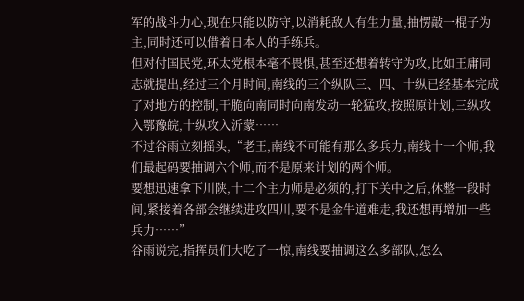军的战斗力心,现在只能以防守,以消耗敌人有生力量,抽愣敲一棍子为主,同时还可以借着日本人的手练兵。
但对付国民党,环太党根本毫不畏惧,甚至还想着转守为攻,比如王庸同志就提出,经过三个月时间,南线的三个纵队三、四、十纵已经基本完成了对地方的控制,干脆向南同时向南发动一轮猛攻,按照原计划,三纵攻入鄂豫皖,十纵攻入沂蒙……
不过谷雨立刻摇头,“老王,南线不可能有那么多兵力,南线十一个师,我们最起码要抽调六个师,而不是原来计划的两个师。
要想迅速拿下川陕,十二个主力师是必须的,打下关中之后,休整一段时间,紧接着各部会继续进攻四川,要不是金牛道难走,我还想再增加一些兵力……”
谷雨说完,指挥员们大吃了一惊,南线要抽调这么多部队,怎么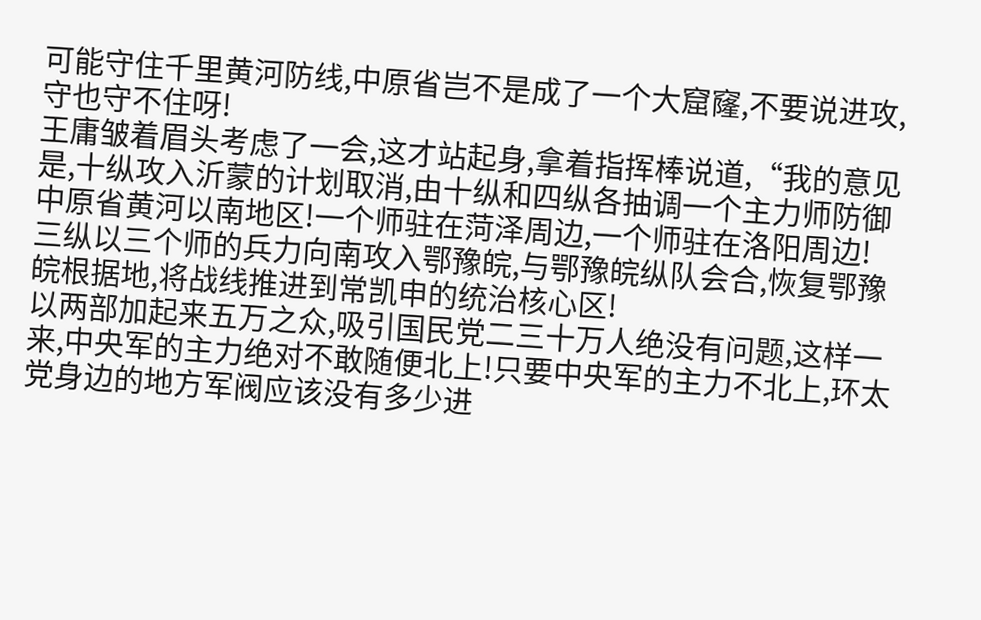可能守住千里黄河防线,中原省岂不是成了一个大窟窿,不要说进攻,守也守不住呀!
王庸皱着眉头考虑了一会,这才站起身,拿着指挥棒说道,“我的意见是,十纵攻入沂蒙的计划取消,由十纵和四纵各抽调一个主力师防御中原省黄河以南地区!一个师驻在菏泽周边,一个师驻在洛阳周边!
三纵以三个师的兵力向南攻入鄂豫皖,与鄂豫皖纵队会合,恢复鄂豫皖根据地,将战线推进到常凯申的统治核心区!
以两部加起来五万之众,吸引国民党二三十万人绝没有问题,这样一来,中央军的主力绝对不敢随便北上!只要中央军的主力不北上,环太党身边的地方军阀应该没有多少进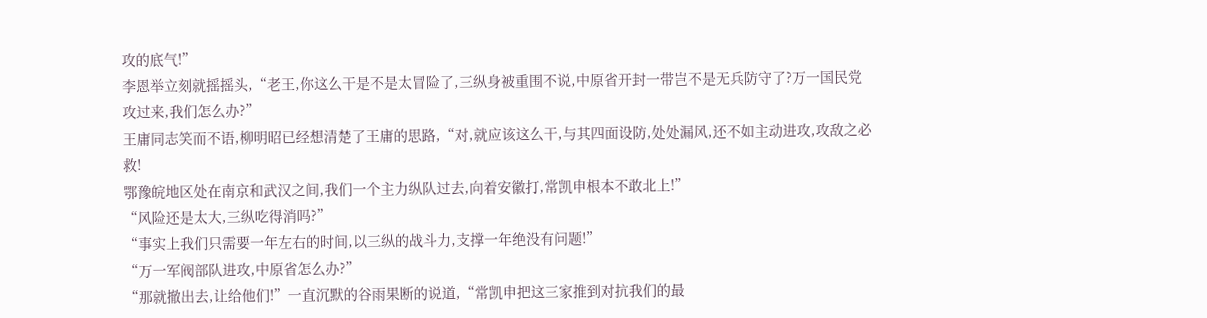攻的底气!”
李恩举立刻就摇摇头,“老王,你这么干是不是太冒险了,三纵身被重围不说,中原省开封一带岂不是无兵防守了?万一国民党攻过来,我们怎么办?”
王庸同志笑而不语,柳明昭已经想清楚了王庸的思路,“对,就应该这么干,与其四面设防,处处漏风,还不如主动进攻,攻敌之必救!
鄂豫皖地区处在南京和武汉之间,我们一个主力纵队过去,向着安徽打,常凯申根本不敢北上!”
“风险还是太大,三纵吃得消吗?”
“事实上我们只需要一年左右的时间,以三纵的战斗力,支撑一年绝没有问题!”
“万一军阀部队进攻,中原省怎么办?”
“那就撤出去,让给他们!”一直沉默的谷雨果断的说道,“常凯申把这三家推到对抗我们的最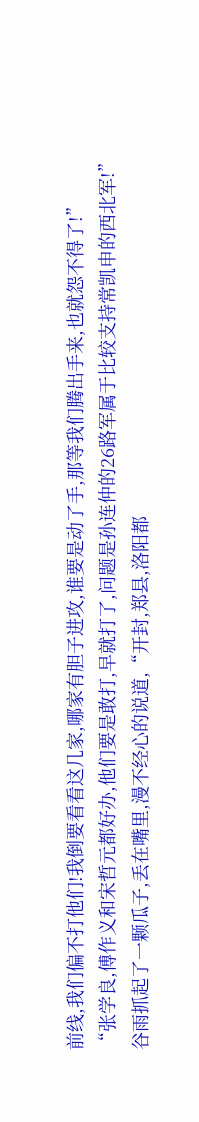前线,我们偏不打他们!我倒要看看这几家,哪家有胆子进攻,谁要是动了手,那等我们腾出手来,也就怨不得了!”
“张学良,傅作义和宋哲元都好办,他们要是敢打,早就打了,问题是孙连仲的26路军属于比较支持常凯申的西北军!”
谷雨抓起了一颗瓜子,丢在嘴里,漫不经心的说道,“开封,郑县,洛阳都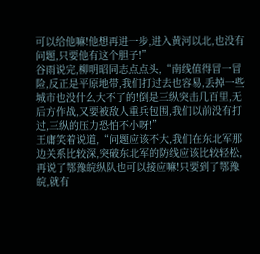可以给他嘛!他想再进一步,进入黄河以北,也没有问题,只要他有这个胆子!”
谷雨说完,柳明昭同志点点头,“南线值得冒一冒险,反正是平原地带,我们打过去也容易,丢掉一些城市也没什么大不了的!倒是三纵突击几百里,无后方作战,又要被敌人重兵包围,我们以前没有打过,三纵的压力恐怕不小呀!”
王庸笑着说道,“问题应该不大,我们在东北军那边关系比较深,突破东北军的防线应该比较轻松,再说了鄂豫皖纵队也可以接应嘛!只要到了鄂豫皖,就有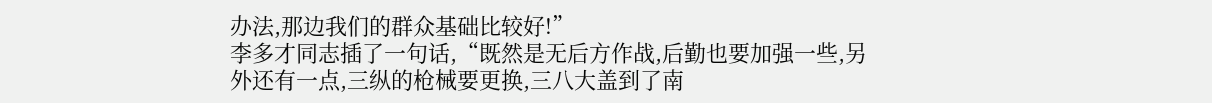办法,那边我们的群众基础比较好!”
李多才同志插了一句话,“既然是无后方作战,后勤也要加强一些,另外还有一点,三纵的枪械要更换,三八大盖到了南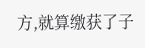方,就算缴获了子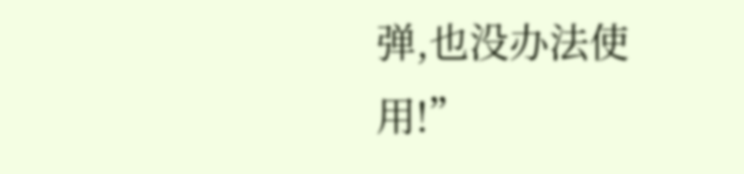弹,也没办法使用!”